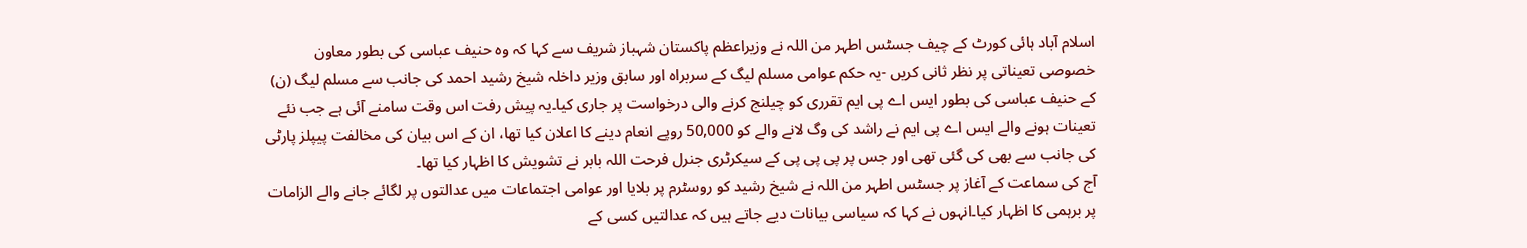اسلام آباد ہائی کورٹ کے چیف جسٹس اطہر من اللہ نے وزیراعظم پاکستان شہباز شریف سے کہا کہ وہ حنیف عباسی کی بطور معاون خصوصی تعیناتی پر نظر ثانی کریں -یہ حکم عوامی مسلم لیگ کے سربراہ اور سابق وزیر داخلہ شیخ رشید احمد کی جانب سے مسلم لیگ (ن) کے حنیف عباسی کی بطور ایس اے پی ایم تقرری کو چیلنج کرنے والی درخواست پر جاری کیا۔یہ پیش رفت اس وقت سامنے آئی ہے جب نئے تعینات ہونے والے ایس اے پی ایم نے راشد کی وگ لانے والے کو 50,000 روپے انعام دینے کا اعلان کیا تھا، ان کے اس بیان کی مخالفت پیپلز پارٹی کی جانب سے بھی کی گئی تھی اور جس پر پی پی پی کے سیکرٹری جنرل فرحت اللہ بابر نے تشویش کا اظہار کیا تھا۔
آج کی سماعت کے آغاز پر جسٹس اطہر من اللہ نے شیخ رشید کو روسٹرم پر بلایا اور عوامی اجتماعات میں عدالتوں پر لگائے جانے والے الزامات پر برہمی کا اظہار کیا۔انہوں نے کہا کہ سیاسی بیانات دیے جاتے ہیں کہ عدالتیں کسی کے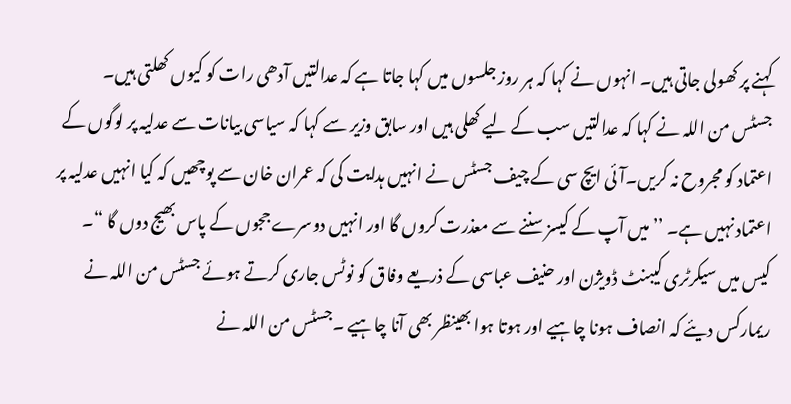کہنے پر کھولی جاتی ہیں۔ انہوں نے کہا کہ ہر روز جلسوں میں کہا جاتا ہے کہ عدالتیں آدھی رات کو کیوں کھلتی ہیں۔
جسٹس من اللہ نے کہا کہ عدالتیں سب کے لیے کھلی ہیں اور سابق وزیر سے کہا کہ سیاسی بیانات سے عدلیہ پر لوگوں کے اعتماد کو مجروح نہ کریں۔آئی ایچ سی کے چیف جسٹس نے انہیں ہدایت کی کہ عمران خان سے پوچھیں کہ کیا انہیں عدلیہ پر اعتماد نہیں ہے۔ ’’میں آپ کے کیسز سننے سے معذرت کروں گا اور انہیں دوسرے ججوں کے پاس بھیج دوں گا “۔
کیس میں سیکرٹری کیبنٹ ڈویژن اور حنیف عباسی کے ذریعے وفاق کو نوٹس جاری کرتے ہوئے جسٹس من اللہ نے ریمارکس دیئے کہ انصاف ہونا چاہیے اور ہوتا ہوا بھینظر بھی آنا چاہیے ۔جسٹس من اللہ نے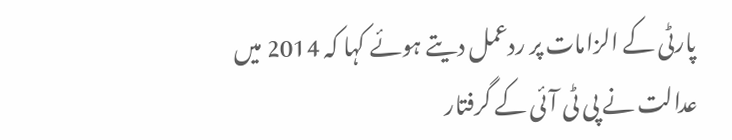پارٹی کے الزامات پر ردعمل دیتے ہوئے کہا کہ 2014 میں عدالت نے پی ٹی آئی کے گرفتار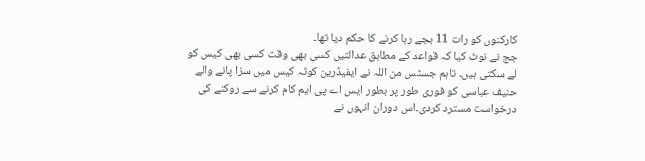کارکنوں کو رات 11 بجے رہا کرنے کا حکم دیا تھا۔
جج نے نوٹ کیا کہ قواعد کے مطابق عدالتیں کسی بھی وقت کسی بھی کیس کو لے سکتی ہیں۔ تاہم جسٹس من اللہ نے ایفیڈرین کوٹہ کیس میں سزا پانے والے حنیف عباسی کو فوری طور پر بطور ایس اے پی ایم کام کرنے سے روکنے کی درخواست مسترد کردی۔اس دوران انہوں نے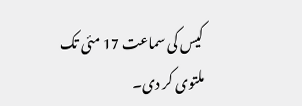کیس کی سماعت 17 مئی تک ملتوی کر دی۔